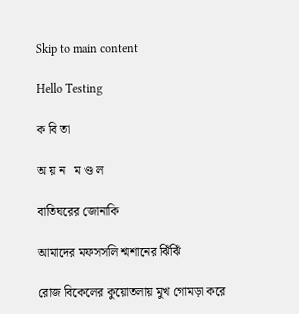Skip to main content

Hello Testing

ক বি তা

অ য় ন   ম ণ্ড ল

বাতিঘরের জোনাকি

আমাদের মফসসলি শ্মশানের ঝিঁঝিঁ

রোজ বিকেলের কুয়োতলায় মুখ গোমড়া করে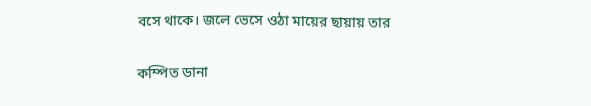বসে থাকে। জলে ভেসে ওঠা মায়ের ছায়ায় তার

কম্পিত ডানা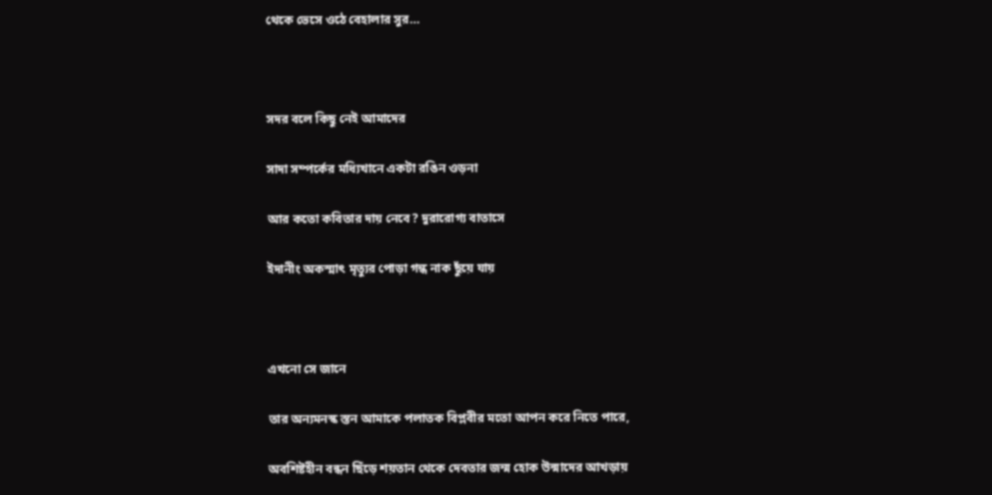থেকে ভেসে ওঠে বেহালার সুর…



সদর বলে কিছু নেই আমাদের

সাদা সম্পর্কের মধ্যিখানে একটা রঙিন ওড়না

আর কতো কবিতার দায় নেবে? দুরারোগ্য বাতাসে

ইদানীং অকস্মাৎ মৃত্যুর পোড়া গন্ধ নাক ছুঁয়ে যায়



এখনো সে জানে

তার অন্যমনস্ক স্তন আমাকে পলাতক বিপ্লবীর মতো আপন করে নিতে পারে,

অবশিষ্টহীন বন্ধন ছিঁড়ে শয়তান থেকে দেবতার জন্ম হোক উন্মাদের আখড়ায়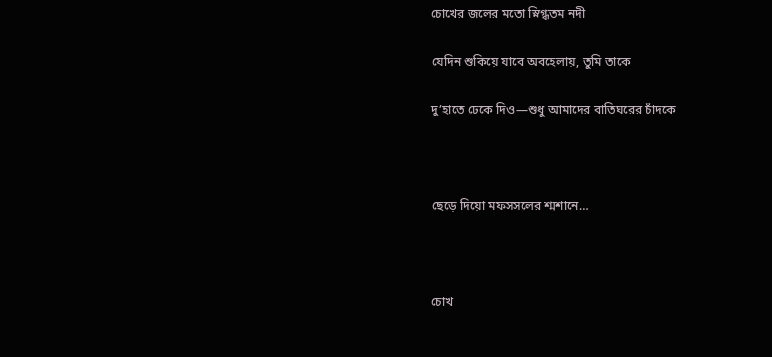চোখের জলের মতো স্নিগ্ধতম নদী

যেদিন শুকিয়ে যাবে অবহেলায়, তুমি তাকে

দু’হাতে ঢেকে দিও—শুধু আমাদের বাতিঘরের চাঁদকে



ছেড়ে দিয়ো মফসসলের শ্মশানে…



চোখ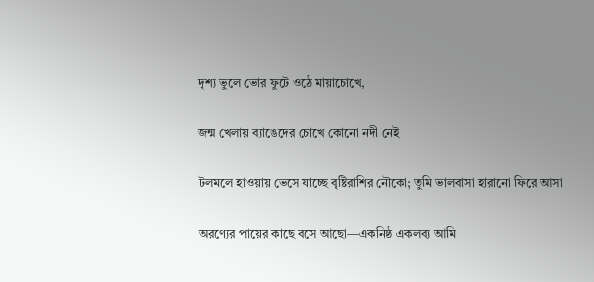দৃশ্য ভুলে ভোর ফুটে ওঠে মায়াচোখে,

জন্ম খেলায় ব্যাঙেদের চোখে কোনো নদী নেই

টলমলে হাওয়ায় ভেসে যাচ্ছে বৃষ্টিরাশির নৌকো; তুমি ভালবাসা হারানো ফিরে আসা

অরণ্যের পায়ের কাছে বসে আছো—একনিষ্ঠ একলব্য আমি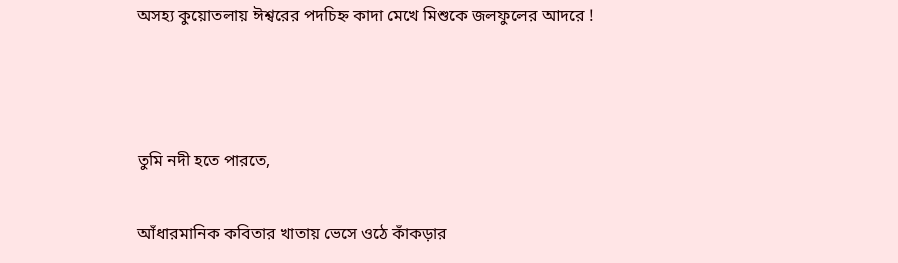অসহ্য কুয়োতলায় ঈশ্বরের পদচিহ্ন কাদা মেখে মিশুকে জলফুলের আদরে !



তুমি নদী হতে পারতে,

আঁধারমানিক কবিতার খাতায় ভেসে ওঠে কাঁকড়ার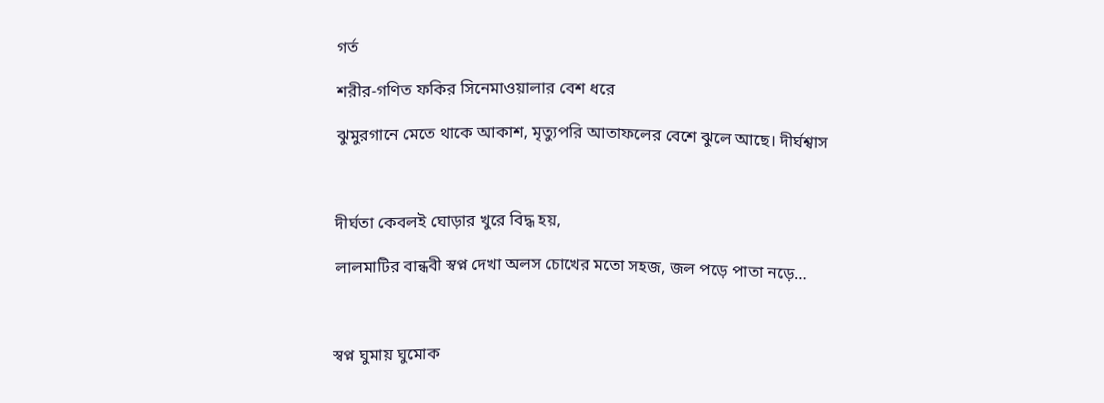গর্ত

শরীর-গণিত ফকির সিনেমাওয়ালার বেশ ধরে

ঝুমুরগানে মেতে থাকে আকাশ, মৃত্যুপরি আতাফলের বেশে ঝুলে আছে। দীর্ঘশ্বাস



দীর্ঘতা কেবলই ঘোড়ার খুরে বিদ্ধ হয়,

লালমাটির বান্ধবী স্বপ্ন দেখা অলস চোখের মতো সহজ, জল পড়ে পাতা নড়ে…



স্বপ্ন ঘুমায় ঘুমোক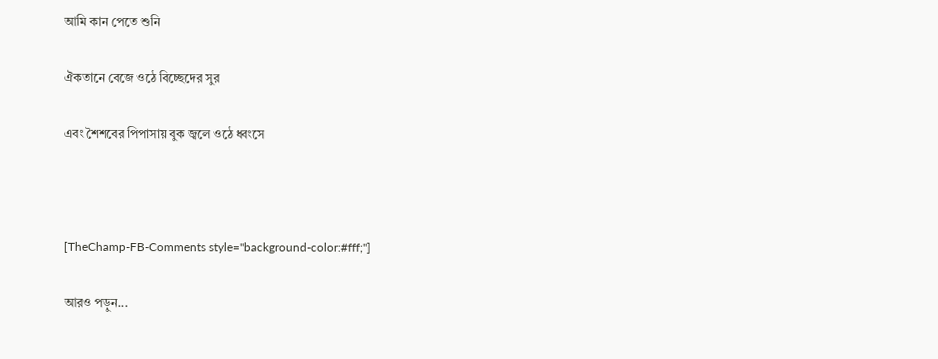আমি কান পেতে শুনি

ঐকতানে বেজে ওঠে বিচ্ছেদের সুর

এবং শৈশবের পিপাসায় বুক জ্বলে ওঠে ধ্বংসে



[TheChamp-FB-Comments style="background-color:#fff;"]

আরও পড়ুন...